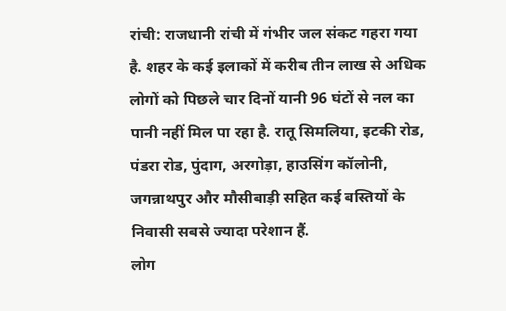रांची: राजधानी रांची में गंभीर जल संकट गहरा गया है. शहर के कई इलाकों में करीब तीन लाख से अधिक लोगों को पिछले चार दिनों यानी 96 घंटों से नल का पानी नहीं मिल पा रहा है. रातू सिमलिया, इटकी रोड, पंडरा रोड, पुंदाग, अरगोड़ा, हाउसिंग कॉलोनी, जगन्नाथपुर और मौसीबाड़ी सहित कई बस्तियों के निवासी सबसे ज्यादा परेशान हैं.
लोग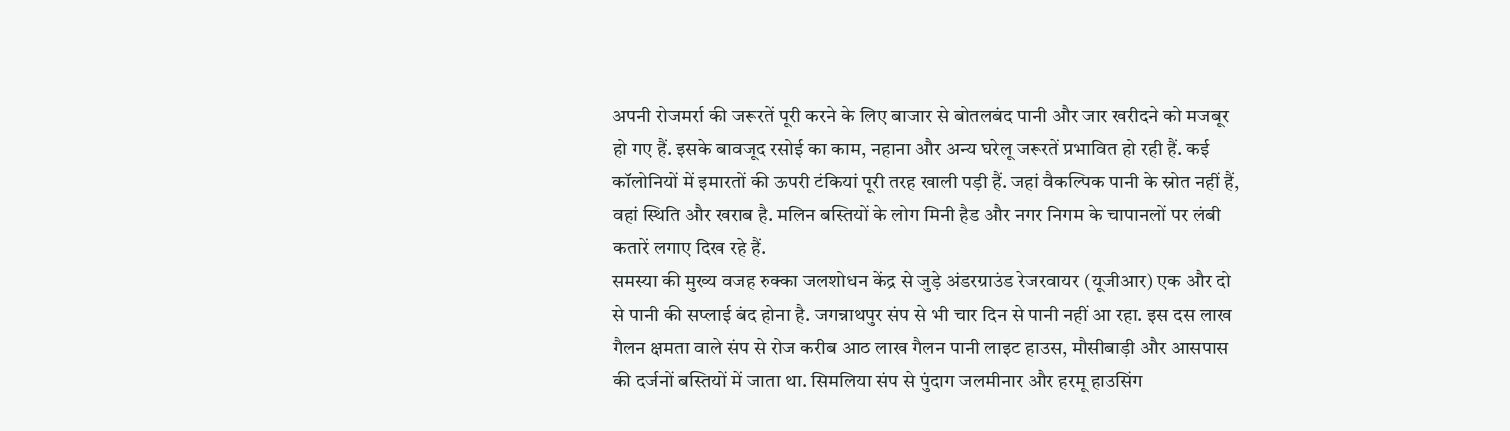अपनी रोजमर्रा की जरूरतें पूरी करने के लिए बाजार से बोतलबंद पानी और जार खरीदने को मजबूर हो गए हैं. इसके बावजूद रसोई का काम, नहाना और अन्य घरेलू जरूरतें प्रभावित हो रही हैं. कई कॉलोनियों में इमारतों की ऊपरी टंकियां पूरी तरह खाली पड़ी हैं. जहां वैकल्पिक पानी के स्रोत नहीं हैं, वहां स्थिति और खराब है. मलिन बस्तियों के लोग मिनी हैड और नगर निगम के चापानलों पर लंबी कतारें लगाए दिख रहे हैं.
समस्या की मुख्य वजह रुक्का जलशोधन केंद्र से जुड़े अंडरग्राउंड रेजरवायर (यूजीआर) एक और दो से पानी की सप्लाई बंद होना है. जगन्नाथपुर संप से भी चार दिन से पानी नहीं आ रहा. इस दस लाख गैलन क्षमता वाले संप से रोज करीब आठ लाख गैलन पानी लाइट हाउस, मौसीबाड़ी और आसपास की दर्जनों बस्तियों में जाता था. सिमलिया संप से पुंदाग जलमीनार और हरमू हाउसिंग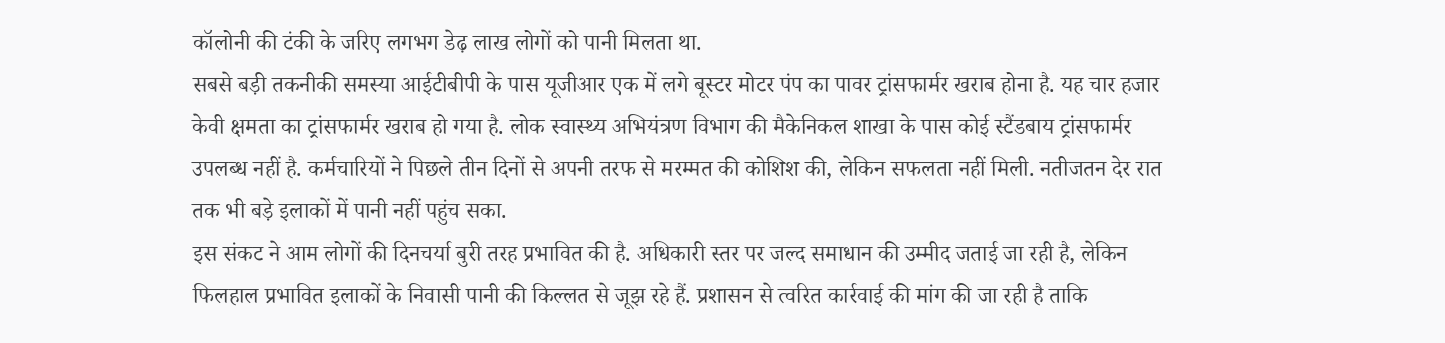कॉलोनी की टंकी के जरिए लगभग डेढ़ लाख लोगों को पानी मिलता था.
सबसे बड़ी तकनीकी समस्या आईटीबीपी के पास यूजीआर एक में लगे बूस्टर मोटर पंप का पावर ट्रांसफार्मर खराब होना है. यह चार हजार केवी क्षमता का ट्रांसफार्मर खराब हो गया है. लोक स्वास्थ्य अभियंत्रण विभाग की मैकेनिकल शाखा के पास कोई स्टैंडबाय ट्रांसफार्मर उपलब्ध नहीं है. कर्मचारियों ने पिछले तीन दिनों से अपनी तरफ से मरम्मत की कोशिश की, लेकिन सफलता नहीं मिली. नतीजतन देर रात तक भी बड़े इलाकों में पानी नहीं पहुंच सका.
इस संकट ने आम लोगों की दिनचर्या बुरी तरह प्रभावित की है. अधिकारी स्तर पर जल्द समाधान की उम्मीद जताई जा रही है, लेकिन फिलहाल प्रभावित इलाकों के निवासी पानी की किल्लत से जूझ रहे हैं. प्रशासन से त्वरित कार्रवाई की मांग की जा रही है ताकि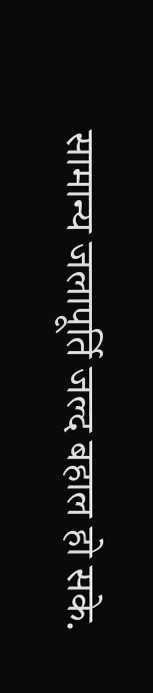सामान्य जलापूर्ति जल्द बहाल हो सके.